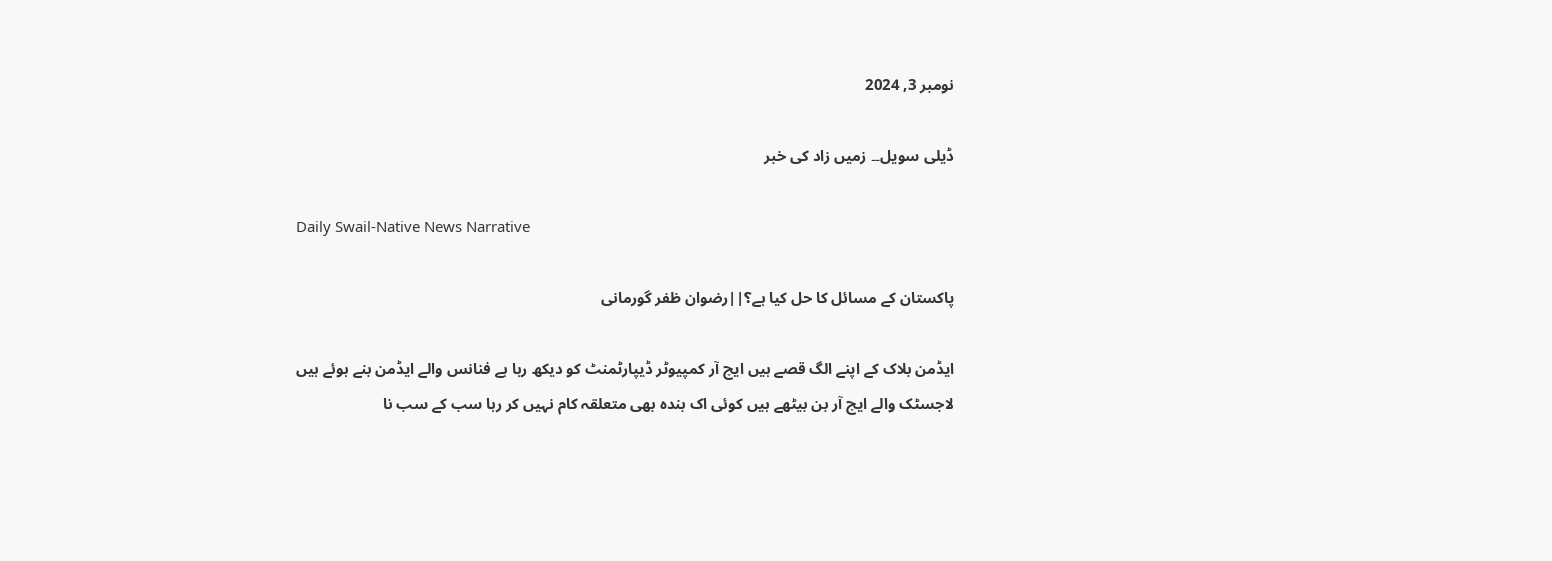نومبر 3, 2024

ڈیلی سویل۔۔ زمیں زاد کی خبر

Daily Swail-Native News Narrative

پاکستان کے مسائل کا حل کیا ہے؟||رضوان ظفر گورمانی

ایڈمن بلاک کے اپنے الگ قصے ہیں ایچ آر کمپیوٹر ڈیپارٹمنٹ کو دیکھ رہا ہے فنانس والے ایڈمن بنے ہوئے ہیں لاجسٹک والے ایچ آر بن بیٹھے ہیں کوئی اک بندہ بھی متعلقہ کام نہیں کر رہا سب کے سب نا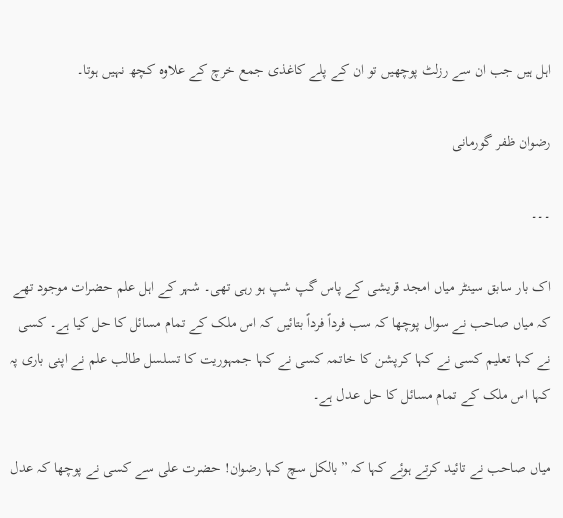اہل ہیں جب ان سے رزلٹ پوچھیں تو ان کے پلے کاغذی جمع خرچ کے علاوہ کچھ نہیں ہوتا۔

رضوان ظفر گورمانی

۔۔۔

اک بار سابق سینٹر میاں امجد قریشی کے پاس گپ شپ ہو رہی تھی۔ شہر کے اہل علم حضرات موجود تھے کہ میاں صاحب نے سوال پوچھا کہ سب فرداً فرداً بتائیں کہ اس ملک کے تمام مسائل کا حل کیا ہے۔ کسی نے کہا تعلیم کسی نے کہا کرپشن کا خاتمہ کسی نے کہا جمہوریت کا تسلسل طالب علم نے اپنی باری پہ کہا اس ملک کے تمام مسائل کا حل عدل ہے۔

میاں صاحب نے تائید کرتے ہوئے کہا کہ ”بالکل سچ کہا رضوان! حضرت علی سے کسی نے پوچھا کہ عدل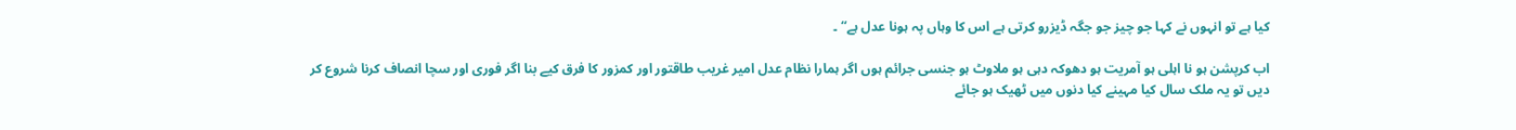کیا ہے تو انہوں نے کہا جو چیز جو جگہ ڈیزرو کرتی ہے اس کا وہاں پہ ہونا عدل ہے“ ۔

اب کرپشن ہو نا اہلی ہو آمریت ہو دھوکہ دہی ہو ملاوٹ ہو جنسی جرائم ہوں اگر ہمارا نظام عدل امیر غریب طاقتور اور کمزور کا فرق کیے بنا اگر فوری اور سچا انصاف کرنا شروع کر دیں تو یہ ملک سال کیا مہینے کیا دنوں میں ٹھیک ہو جائے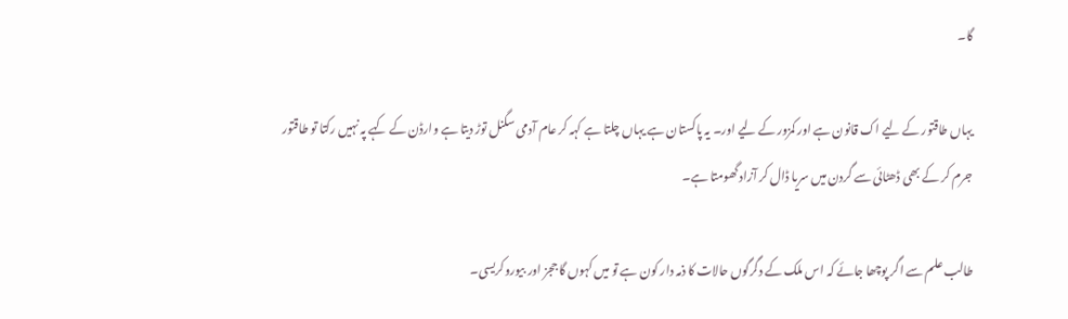گا۔

یہاں طاقتور کے لیے اک قانون ہے اور کمزور کے لیے اور۔ یہ پاکستان ہے یہاں چلتا ہے کہہ کر عام آدمی سگنل توڑ دیتا ہے وارڈن کے کہے پہ نہیں رکتا تو طاقتور جرم کر کے بھی ڈھٹائی سے گردن میں سریا ڈال کر آزاد گھومتا ہے۔

طالب علم سے اگر پوچھا جائے کہ اس ملک کے دگرگوں حالات کا ذمہ دار کون ہے تو میں کہوں گا ججز اور بیوروکریسی۔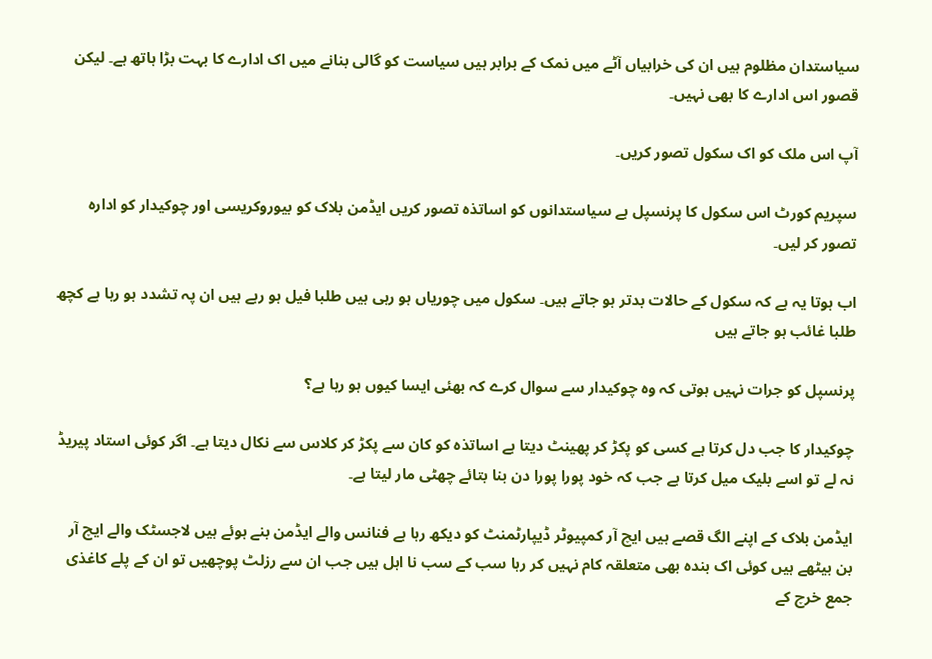سیاستدان مظلوم ہیں ان کی خرابیاں آٹے میں نمک کے برابر ہیں سیاست کو گالی بنانے میں اک ادارے کا بہت بڑا ہاتھ ہے۔ لیکن قصور اس ادارے کا بھی نہیں۔

آپ اس ملک کو اک سکول تصور کریں۔

سپریم کورٹ اس سکول کا پرنسپل ہے سیاستدانوں کو اساتذہ تصور کریں ایڈمن بلاک کو بیوروکریسی اور چوکیدار کو ادارہ تصور کر لیں۔

اب ہوتا یہ ہے کہ سکول کے حالات بدتر ہو جاتے ہیں۔ سکول میں چوریاں ہو رہی ہیں طلبا فیل ہو رہے ہیں ان پہ تشدد ہو رہا ہے کچھ طلبا غائب ہو جاتے ہیں

پرنسپل کو جرات نہیں ہوتی کہ وہ چوکیدار سے سوال کرے کہ بھئی ایسا کیوں ہو رہا ہے؟

چوکیدار کا جب دل کرتا ہے کسی کو پکڑ کر پھینٹ دیتا ہے اساتذہ کو کان سے پکڑ کر کلاس سے نکال دیتا ہے۔ اگر کوئی استاد پیریڈ نہ لے تو اسے بلیک میل کرتا ہے جب کہ خود پورا پورا دن بنا بتائے چھٹی مار لیتا ہے۔

ایڈمن بلاک کے اپنے الگ قصے ہیں ایچ آر کمپیوٹر ڈیپارٹمنٹ کو دیکھ رہا ہے فنانس والے ایڈمن بنے ہوئے ہیں لاجسٹک والے ایچ آر بن بیٹھے ہیں کوئی اک بندہ بھی متعلقہ کام نہیں کر رہا سب کے سب نا اہل ہیں جب ان سے رزلٹ پوچھیں تو ان کے پلے کاغذی جمع خرچ کے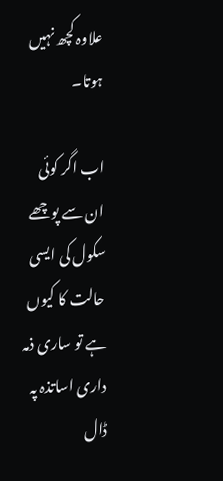علاوہ کچھ نہیں ہوتا۔

اب اگر کوئی ان سے پوچھے سکول کی ایسی حالت کا کیوں ہے تو ساری ذمہ داری اساتذہ پہ ڈال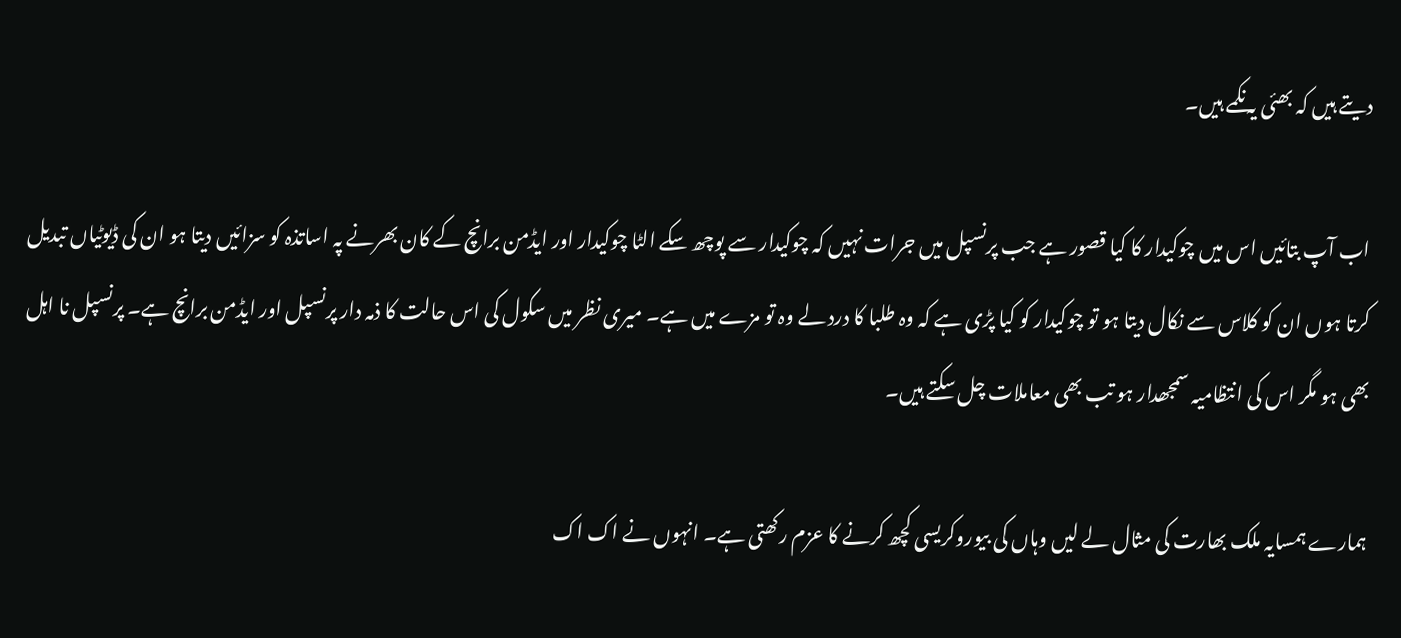دیتے ہیں کہ بھئی یہ نکمے ہیں۔

اب آپ بتائیں اس میں چوکیدار کا کیا قصور ہے جب پرنسپل میں جرات نہیں کہ چوکیدار سے پوچھ سکے الٹا چوکیدار اور ایڈمن برانچ کے کان بھرنے پہ اساتذہ کو سزائیں دیتا ہو ان کی ڈیوٹیاں تبدیل کرتا ہوں ان کو کلاس سے نکال دیتا ہو تو چوکیدار کو کیا پڑی ہے کہ وہ طلبا کا درد لے وہ تو مزے میں ہے۔ میری نظر میں سکول کی اس حالت کا ذمہ دار پرنسپل اور ایڈمن برانچ ہے۔ پرنسپل نا اہل بھی ہو مگر اس کی انتظامیہ سمجھدار ہو تب بھی معاملات چل سکتے ہیں۔

ہمارے ہمسایہ ملک بھارت کی مثال لے لیں وہاں کی بیوروکریسی کچھ کرنے کا عزم رکھتی ہے۔ انہوں نے اک اک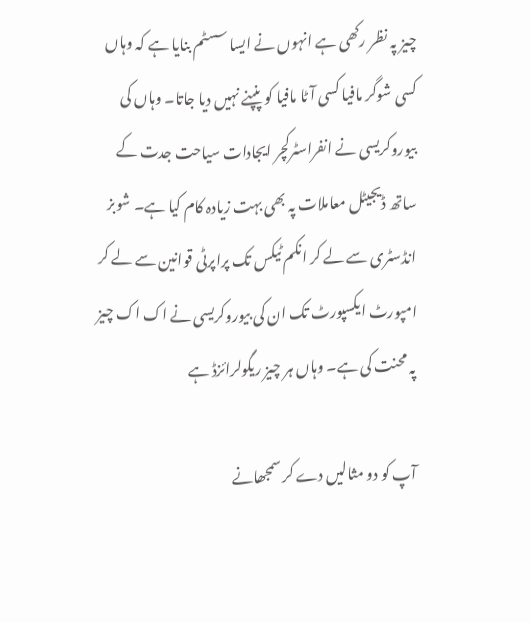چیز پہ نظر رکھی ہے انہوں نے ایسا سسٹم بنایا ہے کہ وہاں کسی شوگر مافیا کسی آٹا مافیا کو پنپنے نہیں دیا جاتا۔ وہاں کی بیوروکریسی نے انفراسٹرکچر ایجادات سیاحت جدت کے ساتھ ڈیجیٹل معاملات پہ بھی بہت زیادہ کام کیا ہے۔ شوبز انڈسٹری سے لے کر انکم ٹیکس تک پراپرٹی قوانین سے لے کر امپورٹ ایکسپورٹ تک ان کی بیوروکریسی نے اک اک چیز پہ محنت کی ہے۔ وہاں ہر چیز ریگولرائزڈ ہے

آپ کو دو مثالیں دے کر سمجھانے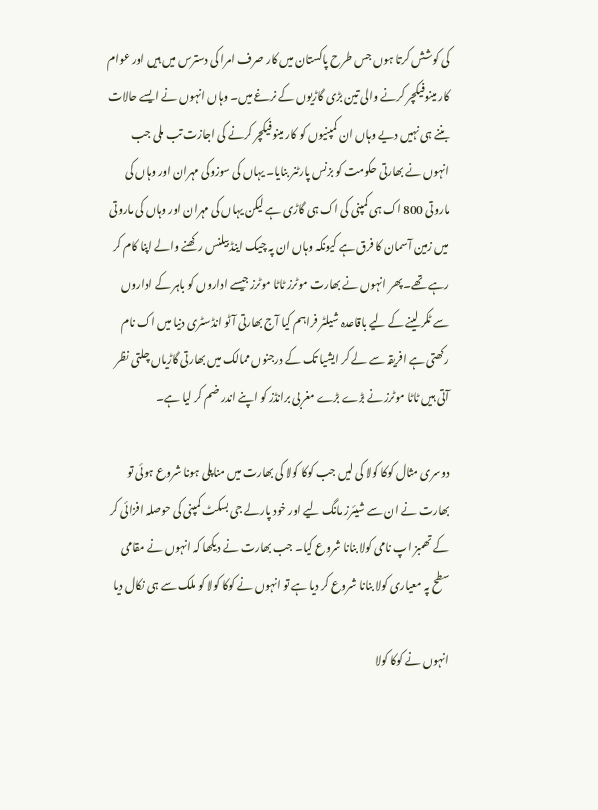کی کوشش کرتا ہوں جس طرح پاکستان میں کار صرف امرا کی دسترس میں ہیں اور عوام کار مینوفیکچر کرنے والی تین بڑی گاڑیوں کے نرغے میں۔ وہاں انہوں نے ایسے حالات بننے ہی نہیں دیے وہاں ان کمپنیوں کو کار مینوفیکچر کرنے کی اجازت تب ملی جب انہوں نے بھارتی حکومت کو بزنس پارٹنر بنایا۔ یہاں کی سوزوکی مہران اور وہاں کی ماروتی 800 اک ہی کمپنی کی اک ہی گاڑی ہے لیکن یہاں کی مہران اور وہاں کی ماروتی میں زمین آسمان کا فرق ہے کیونکہ وہاں ان پہ چیک اینڈ بیلنس رکھنے والے اپنا کام کر رہے تھے۔ پھر انہوں نے بھارت موٹرز ٹاٹا موٹرز جیسے اداروں کو باہر کے اداروں سے ٹکر لینے کے لیے باقاعدہ شیلٹر فراہم کیا آج بھارتی آٹو انڈسٹری دنیا میں اک نام رکھتی ہے افریقہ سے لے کر ایشیا تک کے درجنوں ممالک میں بھارتی گاڑیاں چلتی نظر آتی ہیں ٹاٹا موٹرز نے بڑے بڑے مغربی برانڈز کو اپنے اندر ضم کر لیا ہے۔

دوسری مثال کوکا کولا کی لیں جب کوکا کولا کی بھارت میں مناپلی ہونا شروع ہوئی تو بھارت نے ان سے شیئرز مانگ لیے اور خود پارلے جی بسکٹ کمپنی کی حوصلہ افزائی کر کے تھمبز اپ نامی کولا بنانا شروع کیا۔ جب بھارت نے دیکھا کہ انہوں نے مقامی سطح پہ معیاری کولا بنانا شروع کر دیا ہے تو انہوں نے کوکا کولا کو ملک سے ہی نکال دیا

انہوں نے کوکا کولا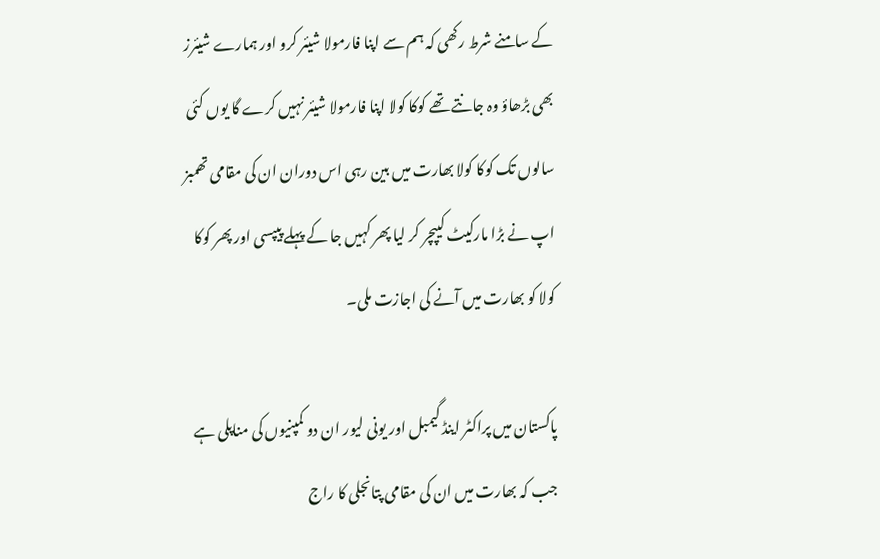کے سامنے شرط رکھی کہ ہم سے اپنا فارمولا شیئر کرو اور ہمارے شیئرز بھی بڑھاؤ وہ جانتے تھے کوکا کولا اپنا فارمولا شیئر نہیں کرے گا یوں کئی سالوں تک کوکا کولا بھارت میں بین رہی اس دوران ان کی مقامی تھمبز اپ نے بڑا مارکیٹ کیپچر کر لیا پھر کہیں جا کے پہلے پیپسی اور پھر کوکا کولا کو بھارت میں آنے کی اجازت ملی۔

پاکستان میں پراکٹر اینڈ گیمبل اور یونی لیور ان دو کمپنیوں کی مناپلی ہے جب کہ بھارت میں ان کی مقامی پتانجلی کا راج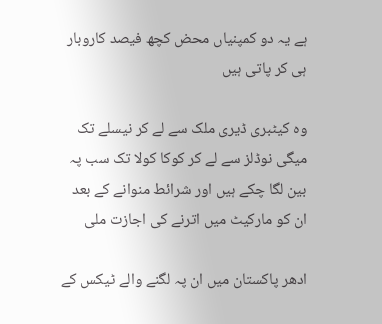ہے یہ دو کمپنیاں محض کچھ فیصد کاروبار ہی کر پاتی ہیں

وہ کیٹبری ڈیری ملک سے لے کر نیسلے تک میگی نوڈلز سے لے کر کوکا کولا تک سب پہ بین لگا چکے ہیں اور شرائط منوانے کے بعد ان کو مارکیٹ میں اترنے کی اجازت ملی

ادھر پاکستان میں ان پہ لگنے والے ٹیکس کے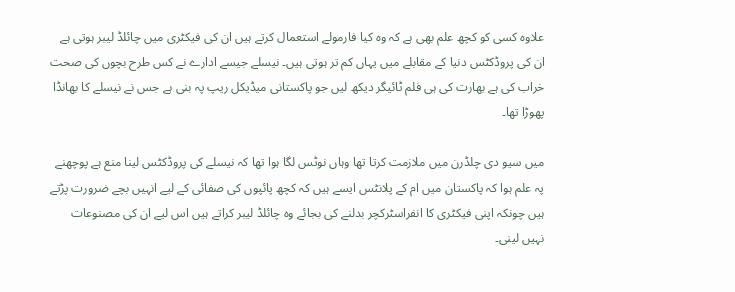علاوہ کسی کو کچھ علم بھی ہے کہ وہ کیا فارمولے استعمال کرتے ہیں ان کی فیکٹری میں چائلڈ لیبر ہوتی ہے ان کی پروڈکٹس دنیا کے مقابلے میں یہاں کم تر ہوتی ہیں۔ نیسلے جیسے ادارے نے کس طرح بچوں کی صحت خراب کی ہے بھارت کی ہی فلم ٹائیگر دیکھ لیں جو پاکستانی میڈیکل ریپ پہ بنی ہے جس نے نیسلے کا بھانڈا پھوڑا تھا۔

میں سیو دی چلڈرن میں ملازمت کرتا تھا وہاں نوٹس لگا ہوا تھا کہ نیسلے کی پروڈکٹس لینا منع ہے پوچھنے پہ علم ہوا کہ پاکستان میں ام کے پلانٹس ایسے ہیں کہ کچھ پائپوں کی صفائی کے لیے انہیں بچے ضرورت پڑتے ہیں چونکہ اپنی فیکٹری کا انفراسٹرکچر بدلنے کی بجائے وہ چائلڈ لیبر کراتے ہیں اس لیے ان کی مصنوعات نہیں لینی۔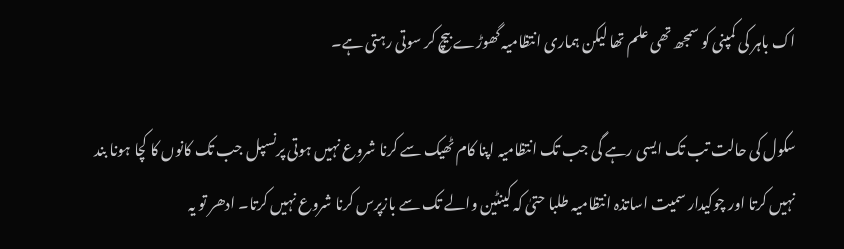اک باہر کی کمپنی کو سمجھ تھی علم تھا لیکن ہماری انتظامیہ گھوڑے بیچ کر سوتی رہتی ہے۔

سکول کی حالت تب تک ایسی رہے گی جب تک انتظامیہ اپنا کام ٹھیک سے کرنا شروع نہیں ہوتی پرنسپل جب تک کانوں کا کچا ہونا بند نہیں کرتا اور چوکیدار سمیت اساتذہ انتظامیہ طلبا حتیٰ کہ کینٹین والے تک سے بازپرس کرنا شروع نہیں کرتا۔ ادھر تو یہ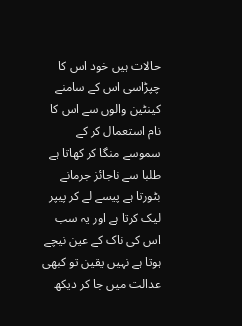حالات ہیں خود اس کا چپڑاسی اس کے سامنے کینٹین والوں سے اس کا نام استعمال کر کے سموسے منگا کر کھاتا ہے طلبا سے ناجائز جرمانے بٹورتا ہے پیسے لے کر پیپر لیک کرتا ہے اور یہ سب اس کی ناک کے عین نیچے ہوتا ہے نہیں یقین تو کبھی عدالت میں جا کر دیکھ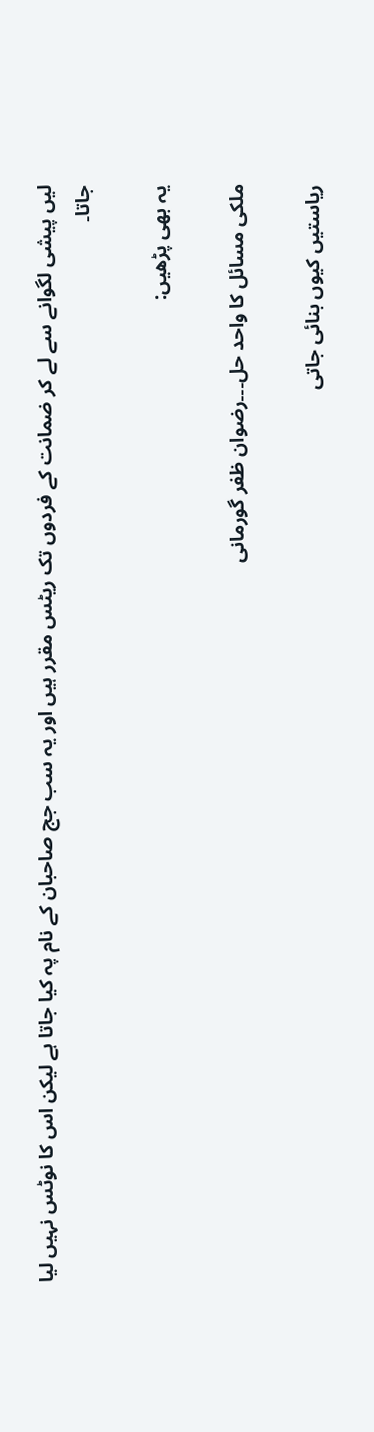لیں پیشی لگوانے سے لے کر ضمانت کے فردوں تک ریٹس مقرر ہیں اور یہ سب جج صاحبان کے نام پہ کیا جاتا ہے لیکن اس کا نوٹس نہیں لیا جاتا۔

یہ بھی پڑھیں:

ملکی مسائل کا واحد حل۔۔۔رضوان ظفر گورمانی

ریاستیں کیوں بنائی جاتی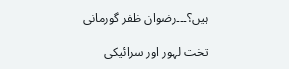ہیں؟۔۔۔رضوان ظفر گورمانی

تخت لہور اور سرائیکی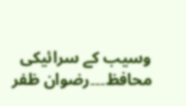وسیب کے سرائیکی محافظ۔۔۔رضوان ظفر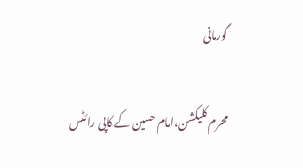گورمانی

محرم کلیکشن،امام حسین کے کاپی رائٹس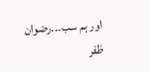اور ہم سب۔۔۔رضوان ظفر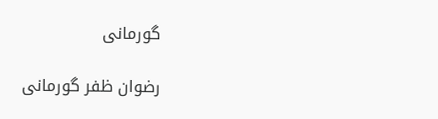گورمانی

رضوان ظفر گورمانی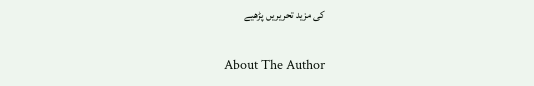کی مزید تحریریں پڑھیے

About The Author